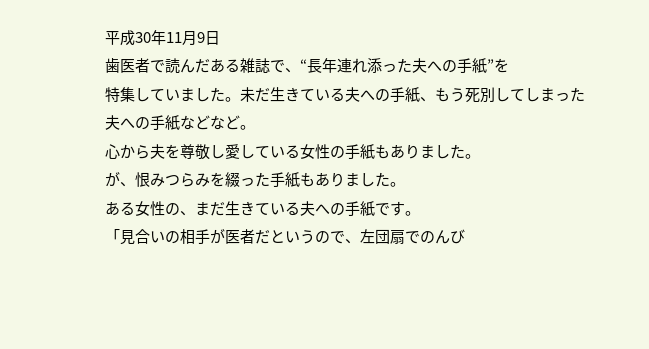平成30年11月9日
歯医者で読んだある雑誌で、“長年連れ添った夫への手紙”を
特集していました。未だ生きている夫への手紙、もう死別してしまった
夫への手紙などなど。
心から夫を尊敬し愛している女性の手紙もありました。
が、恨みつらみを綴った手紙もありました。
ある女性の、まだ生きている夫への手紙です。
「見合いの相手が医者だというので、左団扇でのんび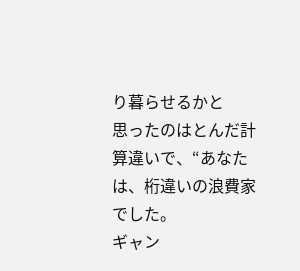り暮らせるかと
思ったのはとんだ計算違いで、“あなたは、桁違いの浪費家でした。
ギャン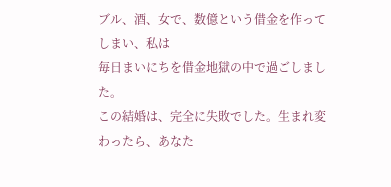ブル、酒、女で、数億という借金を作ってしまい、私は
毎日まいにちを借金地獄の中で過ごしました。
この結婚は、完全に失敗でした。生まれ変わったら、あなた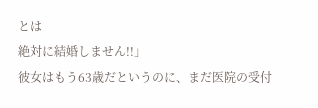とは
絶対に結婚しません!!」
彼女はもう63歳だというのに、まだ医院の受付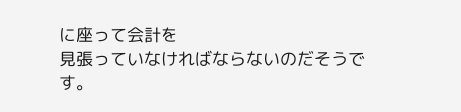に座って会計を
見張っていなければならないのだそうです。